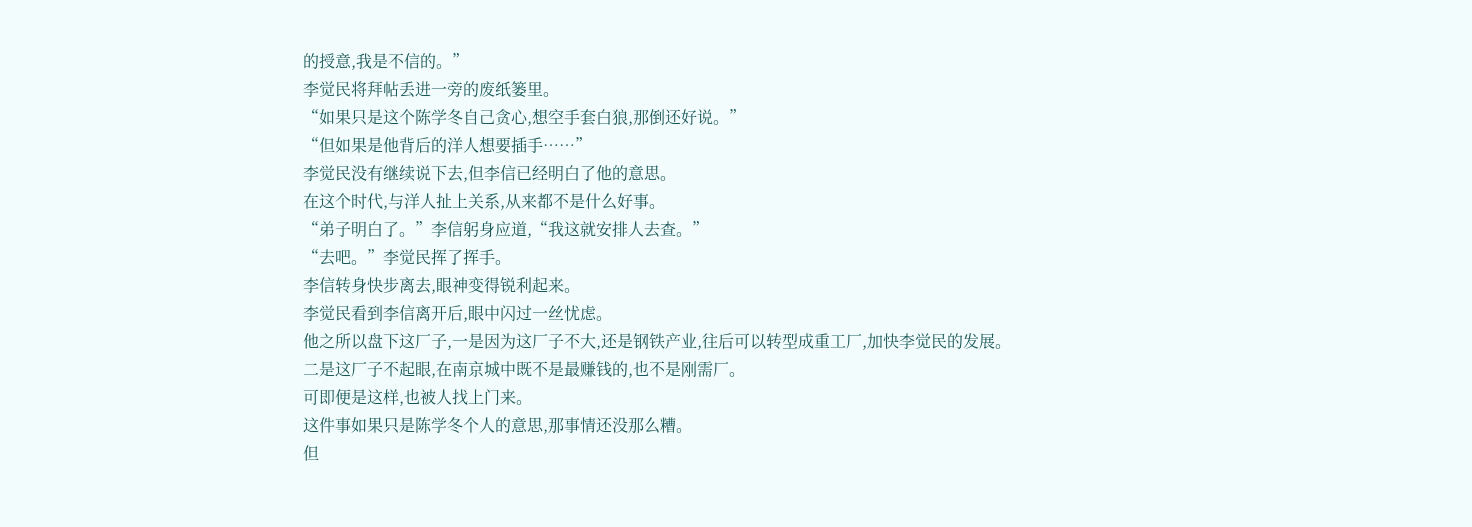的授意,我是不信的。”
李觉民将拜帖丢进一旁的废纸篓里。
“如果只是这个陈学冬自己贪心,想空手套白狼,那倒还好说。”
“但如果是他背后的洋人想要插手……”
李觉民没有继续说下去,但李信已经明白了他的意思。
在这个时代,与洋人扯上关系,从来都不是什么好事。
“弟子明白了。”李信躬身应道,“我这就安排人去查。”
“去吧。”李觉民挥了挥手。
李信转身快步离去,眼神变得锐利起来。
李觉民看到李信离开后,眼中闪过一丝忧虑。
他之所以盘下这厂子,一是因为这厂子不大,还是钢铁产业,往后可以转型成重工厂,加快李觉民的发展。
二是这厂子不起眼,在南京城中既不是最赚钱的,也不是刚需厂。
可即便是这样,也被人找上门来。
这件事如果只是陈学冬个人的意思,那事情还没那么糟。
但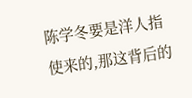陈学冬要是洋人指使来的,那这背后的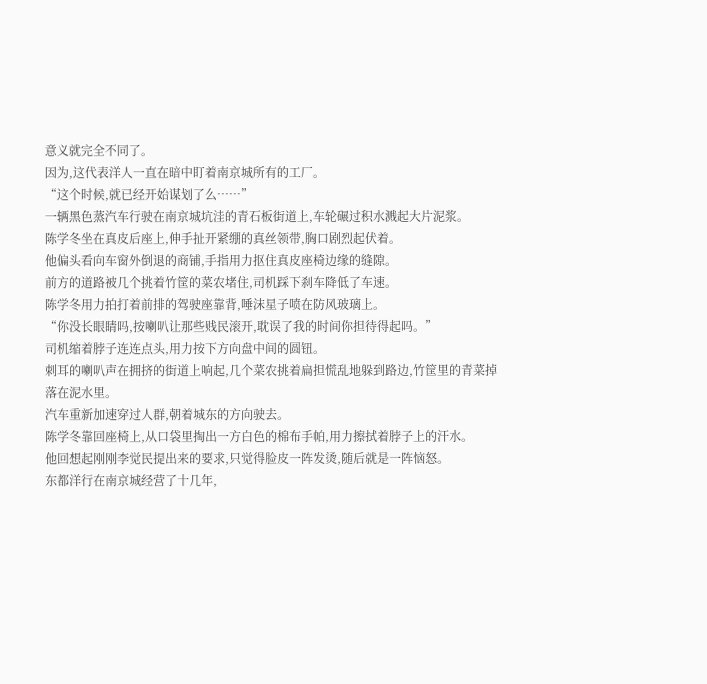意义就完全不同了。
因为,这代表洋人一直在暗中盯着南京城所有的工厂。
“这个时候,就已经开始谋划了么……”
一辆黑色蒸汽车行驶在南京城坑洼的青石板街道上,车轮碾过积水溅起大片泥浆。
陈学冬坐在真皮后座上,伸手扯开紧绷的真丝领带,胸口剧烈起伏着。
他偏头看向车窗外倒退的商铺,手指用力抠住真皮座椅边缘的缝隙。
前方的道路被几个挑着竹筐的菜农堵住,司机踩下刹车降低了车速。
陈学冬用力拍打着前排的驾驶座靠背,唾沫星子喷在防风玻璃上。
“你没长眼睛吗,按喇叭让那些贱民滚开,耽误了我的时间你担待得起吗。”
司机缩着脖子连连点头,用力按下方向盘中间的圆钮。
刺耳的喇叭声在拥挤的街道上响起,几个菜农挑着扁担慌乱地躲到路边,竹筐里的青菜掉落在泥水里。
汽车重新加速穿过人群,朝着城东的方向驶去。
陈学冬靠回座椅上,从口袋里掏出一方白色的棉布手帕,用力擦拭着脖子上的汗水。
他回想起刚刚李觉民提出来的要求,只觉得脸皮一阵发烫,随后就是一阵恼怒。
东都洋行在南京城经营了十几年,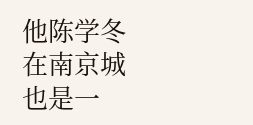他陈学冬在南京城也是一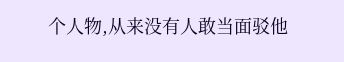个人物,从来没有人敢当面驳他